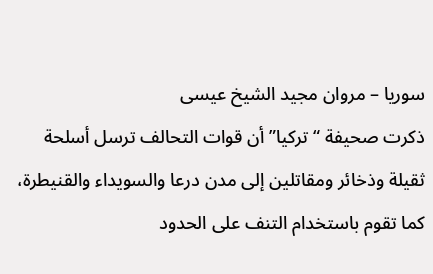سوريا – مروان مجيد الشيخ عيسى
ذكرت صحيفة “تركيا” أن قوات التحالف ترسل أسلحة ثقيلة وذخائر ومقاتلين إلى مدن درعا والسويداء والقنيطرة، كما تقوم باستخدام التنف على الحدود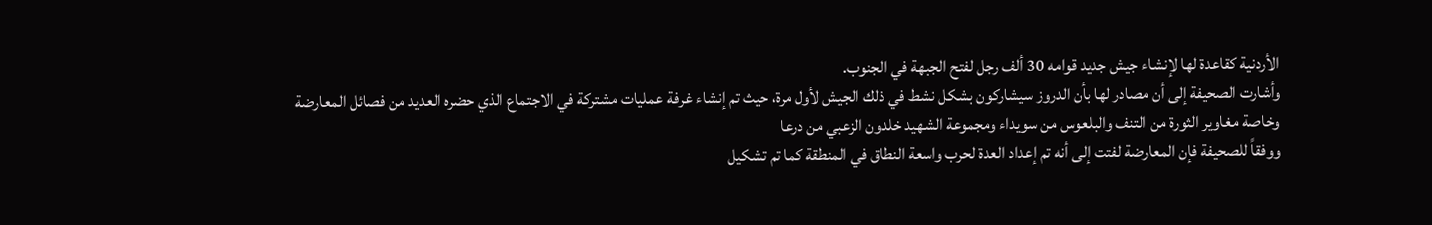الأردنية كقاعدة لها لإنشاء جيش جديد قوامه 30 ألف رجل لفتح الجبهة في الجنوب.
وأشارت الصحيفة إلى أن مصادر لها بأن الدروز سيشاركون بشكل نشط في ذلك الجيش لأول مرة، حيث تم إنشاء غرفة عمليات مشتركة في الاجتماع الذي حضره العديد من فصائل المعارضة وخاصة مغاوير الثورة من التنف والبلعوس من سويداء ومجموعة الشهيد خلدون الزعبي من درعا
ووفقاً للصحيفة فإن المعارضة لفتت إلى أنه تم إعداد العدة لحرب واسعة النطاق في المنطقة كما تم تشكيل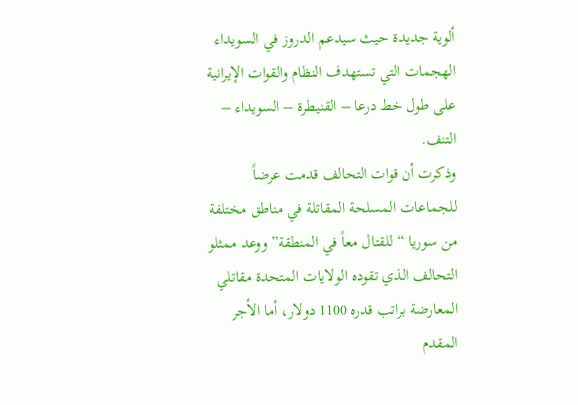ألوية جديدة حيث سيدعم الدروز في السويداء الهجمات التي تستهدف النظام والقوات الإيرانية على طول خط درعا – القنيطرة – السويداء – التنف.
وذكرت أن قوات التحالف قدمت عرضاً للجماعات المسلحة المقاتلة في مناطق مختلفة من سوريا “للقتال معاً في المنطقة” ووعد ممثلو التحالف الذي تقوده الولايات المتحدة مقاتلي المعارضة براتب قدره 1100 دولار، أما الأجر المقدم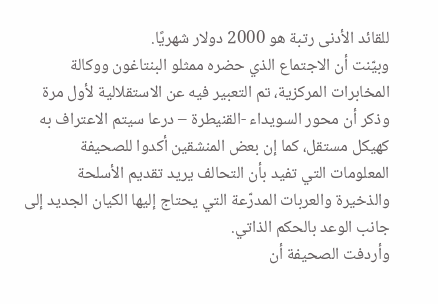للقائد الأدنى رتبة هو 2000 دولار شهريًا.
وبيّنت أن الاجتماع الذي حضره ممثلو البنتاغون ووكالة المخابرات المركزية، تم التعبير فيه عن الاستقلالية لأول مرة وذكر أن محور السويداء -القنيطرة – درعا سيتم الاعتراف به كهيكل مستقل، كما إن بعض المنشقين أكدوا للصحيفة المعلومات التي تفيد بأن التحالف يريد تقديم الأسلحة والذخيرة والعربات المدرّعة التي يحتاج إليها الكيان الجديد إلى جانب الوعد بالحكم الذاتي.
وأردفت الصحيفة أن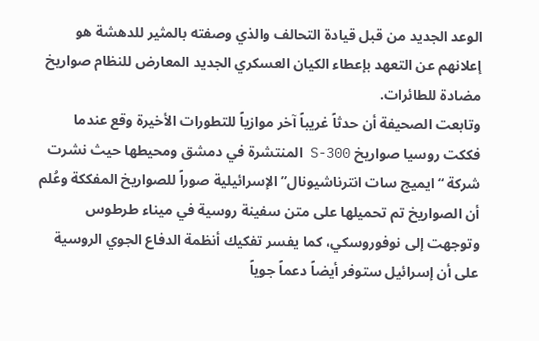الوعد الجديد من قبل قيادة التحالف والذي وصفته بالمثير للدهشة هو إعلانهم عن التعهد بإعطاء الكيان العسكري الجديد المعارض للنظام صواريخ مضادة للطائرات.
وتابعت الصحيفة أن حدثاً غريباً آخر موازياً للتطورات الأخيرة وقع عندما فككت روسيا صواريخ S-300 المنتشرة في دمشق ومحيطها حيث نشرت شركة “ايميج سات انترناشيونال” الإسرائيلية صوراً للصواريخ المفككة وعُلم أن الصواريخ تم تحميلها على متن سفينة روسية في ميناء طرطوس وتوجهت إلى نوفوروسكي، كما يفسر تفكيك أنظمة الدفاع الجوي الروسية على أن إسرائيل ستوفر أيضاً دعماً جوياً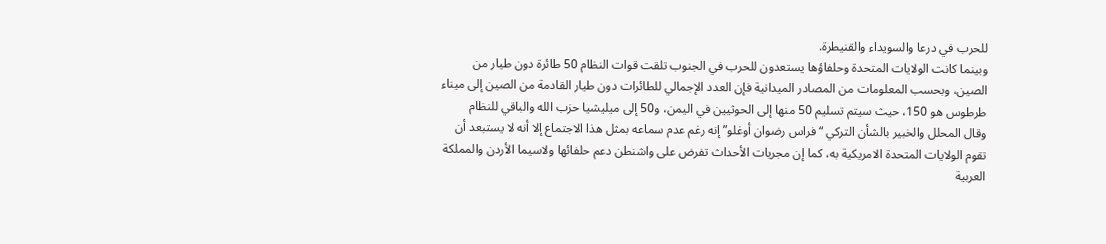للحرب في درعا والسويداء والقنيطرة.
وبينما كانت الولايات المتحدة وحلفاؤها يستعدون للحرب في الجنوب تلقت قوات النظام 50 طائرة دون طيار من الصين، وبحسب المعلومات من المصادر الميدانية فإن العدد الإجمالي للطائرات دون طيار القادمة من الصين إلى ميناء طرطوس هو 150، حيث سيتم تسليم 50 منها إلى الحوثيين في اليمن، و50 إلى ميليشيا حزب الله والباقي للنظام
وقال المحلل والخبير بالشأن التركي “فراس رضوان أوغلو” إنه رغم عدم سماعه بمثل هذا الاجتماع إلا أنه لا يستبعد أن تقوم الولايات المتحدة الامريكية به، كما إن مجريات الأحداث تفرض على واشنطن دعم حلفائها ولاسيما الأردن والمملكة العربية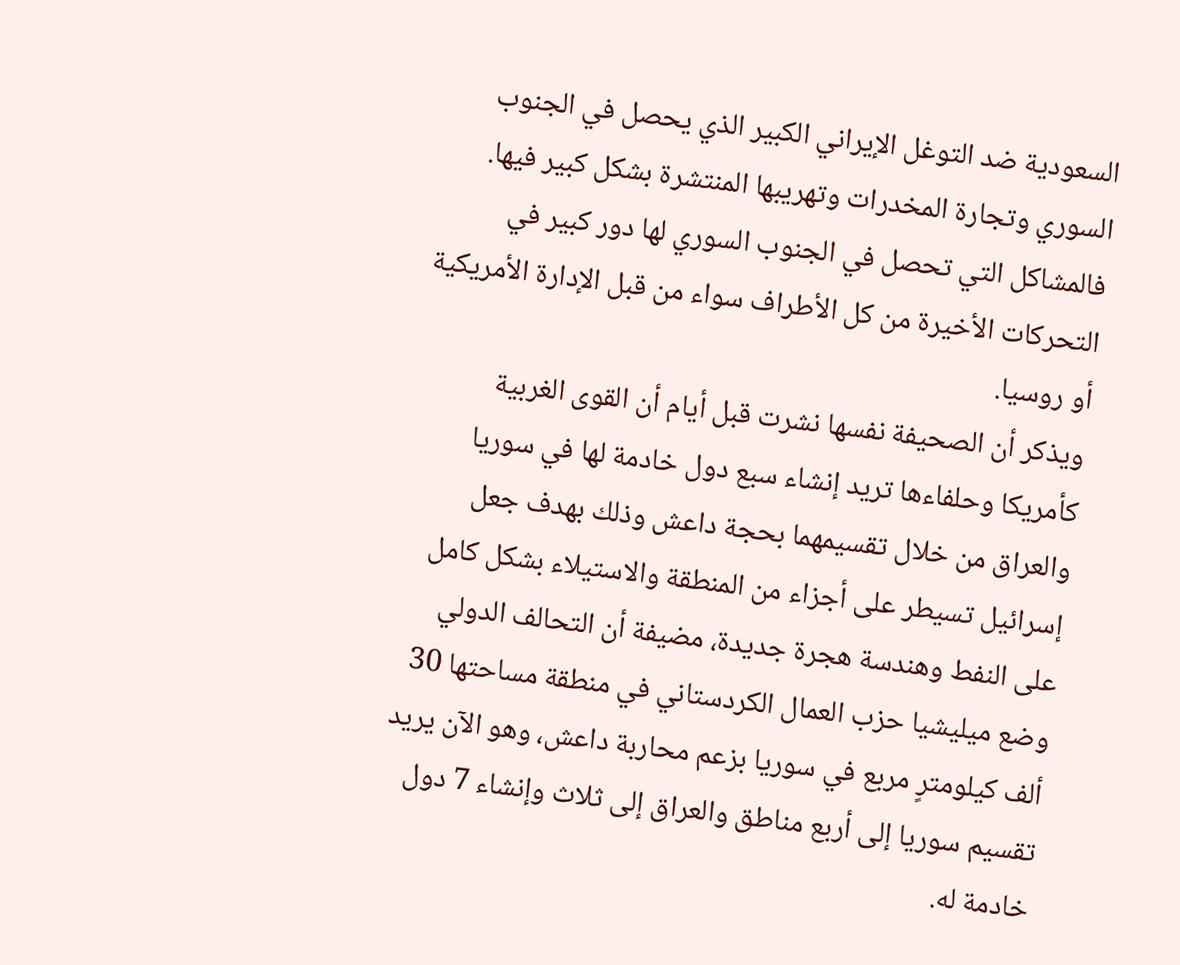السعودية ضد التوغل الإيراني الكبير الذي يحصل في الجنوب السوري وتجارة المخدرات وتهريبها المنتشرة بشكل كبير فيها.
فالمشاكل التي تحصل في الجنوب السوري لها دور كبير في التحركات الأخيرة من كل الأطراف سواء من قبل الإدارة الأمريكية أو روسيا.
ويذكر أن الصحيفة نفسها نشرت قبل أيام أن القوى الغربية كأمريكا وحلفاءها تريد إنشاء سبع دول خادمة لها في سوريا والعراق من خلال تقسيمهما بحجة داعش وذلك بهدف جعل إسرائيل تسيطر على أجزاء من المنطقة والاستيلاء بشكل كامل على النفط وهندسة هجرة جديدة، مضيفة أن التحالف الدولي وضع ميليشيا حزب العمال الكردستاني في منطقة مساحتها 30 ألف كيلومترٍ مربع في سوريا بزعم محاربة داعش، وهو الآن يريد تقسيم سوريا إلى أربع مناطق والعراق إلى ثلاث وإنشاء 7 دول خادمة له.